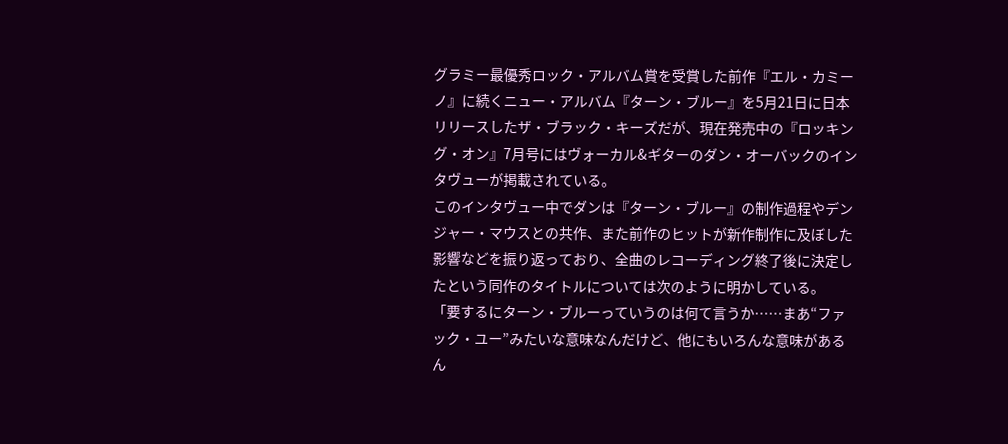グラミー最優秀ロック・アルバム賞を受賞した前作『エル・カミーノ』に続くニュー・アルバム『ターン・ブルー』を5月21日に日本リリースしたザ・ブラック・キーズだが、現在発売中の『ロッキング・オン』7月号にはヴォーカル&ギターのダン・オーバックのインタヴューが掲載されている。
このインタヴュー中でダンは『ターン・ブルー』の制作過程やデンジャー・マウスとの共作、また前作のヒットが新作制作に及ぼした影響などを振り返っており、全曲のレコーディング終了後に決定したという同作のタイトルについては次のように明かしている。
「要するにターン・ブルーっていうのは何て言うか……まあ“ファック・ユー”みたいな意味なんだけど、他にもいろんな意味があるん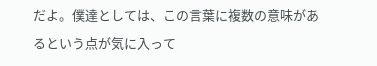だよ。僕達としては、この言葉に複数の意味があるという点が気に入って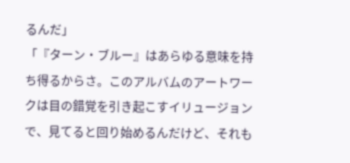るんだ」
「『ターン・ブルー』はあらゆる意味を持ち得るからさ。このアルバムのアートワークは目の錯覚を引き起こすイリュージョンで、見てると回り始めるんだけど、それも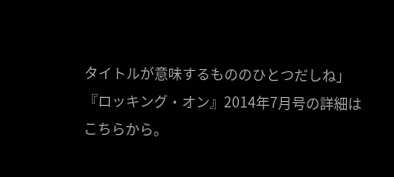タイトルが意味するもののひとつだしね」
『ロッキング・オン』2014年7月号の詳細はこちらから。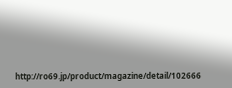http://ro69.jp/product/magazine/detail/102666